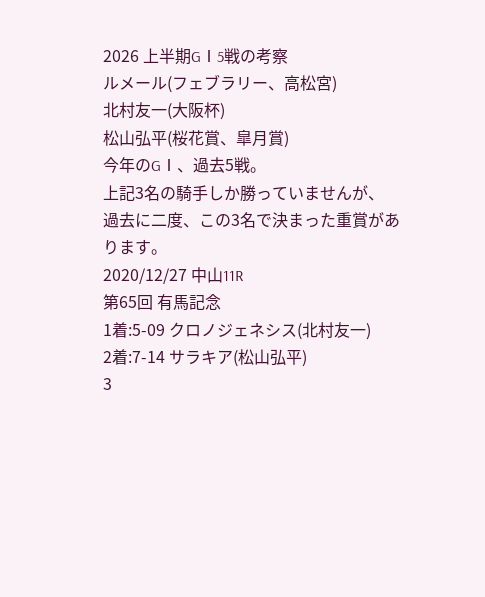2026 上半期GⅠ5戦の考察
ルメール(フェブラリー、高松宮)
北村友一(大阪杯)
松山弘平(桜花賞、皐月賞)
今年のGⅠ、過去5戦。
上記3名の騎手しか勝っていませんが、
過去に二度、この3名で決まった重賞があります。
2020/12/27 中山11R
第65回 有馬記念
1着:5-09 クロノジェネシス(北村友一)
2着:7-14 サラキア(松山弘平)
3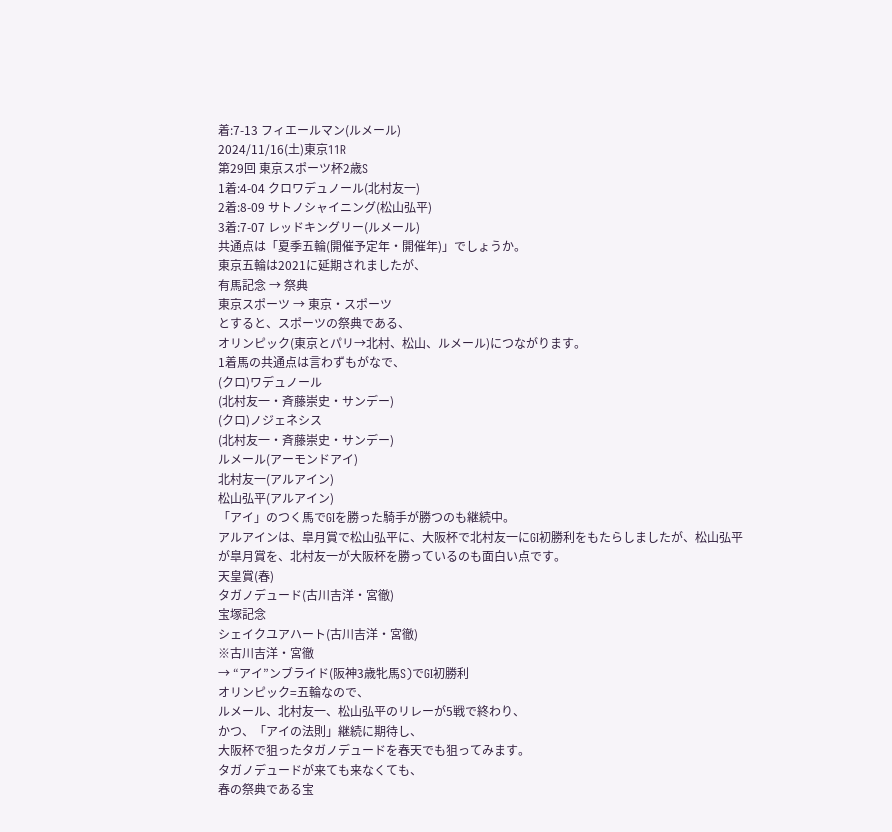着:7-13 フィエールマン(ルメール)
2024/11/16(土)東京11R
第29回 東京スポーツ杯2歳S
1着:4-04 クロワデュノール(北村友一)
2着:8-09 サトノシャイニング(松山弘平)
3着:7-07 レッドキングリー(ルメール)
共通点は「夏季五輪(開催予定年・開催年)」でしょうか。
東京五輪は2021に延期されましたが、
有馬記念 → 祭典
東京スポーツ → 東京・スポーツ
とすると、スポーツの祭典である、
オリンピック(東京とパリ→北村、松山、ルメール)につながります。
1着馬の共通点は言わずもがなで、
(クロ)ワデュノール
(北村友一・斉藤崇史・サンデー)
(クロ)ノジェネシス
(北村友一・斉藤崇史・サンデー)
ルメール(アーモンドアイ)
北村友一(アルアイン)
松山弘平(アルアイン)
「アイ」のつく馬でGⅠを勝った騎手が勝つのも継続中。
アルアインは、皐月賞で松山弘平に、大阪杯で北村友一にGⅠ初勝利をもたらしましたが、松山弘平が皐月賞を、北村友一が大阪杯を勝っているのも面白い点です。
天皇賞(春)
タガノデュード(古川吉洋・宮徹)
宝塚記念
シェイクユアハート(古川吉洋・宮徹)
※古川吉洋・宮徹
→ “アイ”ンブライド(阪神3歳牝馬S)でGⅠ初勝利
オリンピック=五輪なので、
ルメール、北村友一、松山弘平のリレーが5戦で終わり、
かつ、「アイの法則」継続に期待し、
大阪杯で狙ったタガノデュードを春天でも狙ってみます。
タガノデュードが来ても来なくても、
春の祭典である宝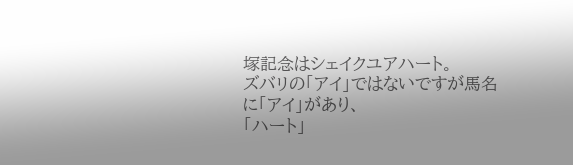塚記念はシェイクユアハート。
ズバリの「アイ」ではないですが馬名に「アイ」があり、
「ハート」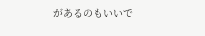があるのもいいで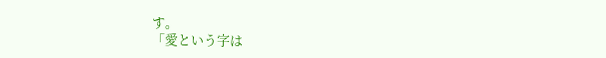す。
「愛という字は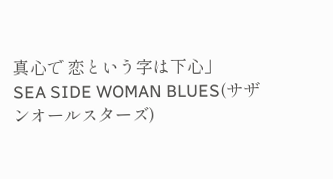真心で 恋という字は下心」
SEA SIDE WOMAN BLUES(サザンオールスターズ)